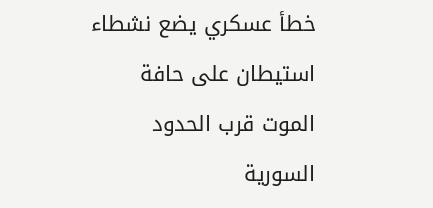خطأ عسكري يضع نشطاء استيطان على حافة الموت قرب الحدود السورية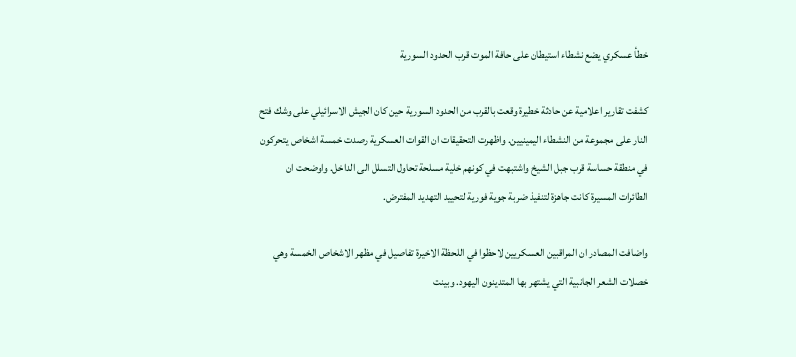خطأ عسكري يضع نشطاء استيطان على حافة الموت قرب الحدود السورية

كشفت تقارير اعلامية عن حادثة خطيرة وقعت بالقرب من الحدود السورية حين كان الجيش الاسرائيلي على وشك فتح النار على مجموعة من النشطاء اليمينيين. واظهرت التحقيقات ان القوات العسكرية رصدت خمسة اشخاص يتحركون في منطقة حساسة قرب جبل الشيخ واشتبهت في كونهم خلية مسلحة تحاول التسلل الى الداخل. واوضحت ان الطائرات المسيرة كانت جاهزة لتنفيذ ضربة جوية فورية لتحييد التهديد المفترض.

واضافت المصادر ان المراقبين العسكريين لاحظوا في اللحظة الاخيرة تفاصيل في مظهر الاشخاص الخمسة وهي خصلات الشعر الجانبية التي يشتهر بها المتدينون اليهود. وبينت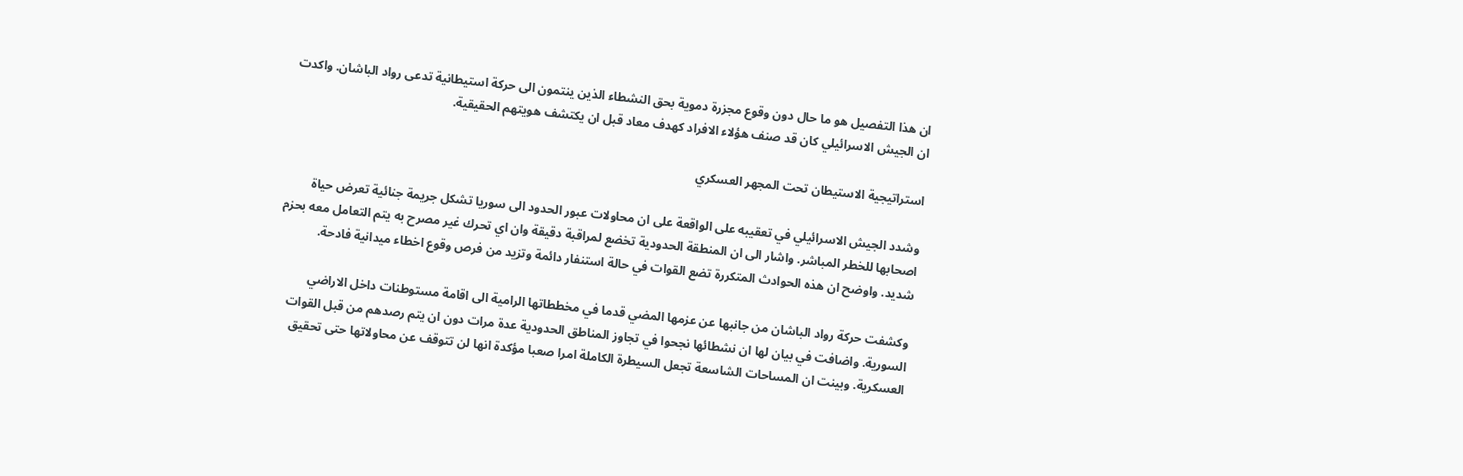ان هذا التفصيل هو ما حال دون وقوع مجزرة دموية بحق النشطاء الذين ينتمون الى حركة استيطانية تدعى رواد الباشان. واكدت ان الجيش الاسرائيلي كان قد صنف هؤلاء الافراد كهدف معاد قبل ان يكتشف هويتهم الحقيقية.

استراتيجية الاستيطان تحت المجهر العسكري

وشدد الجيش الاسرائيلي في تعقيبه على الواقعة على ان محاولات عبور الحدود الى سوريا تشكل جريمة جنائية تعرض حياة اصحابها للخطر المباشر. واشار الى ان المنطقة الحدودية تخضع لمراقبة دقيقة وان اي تحرك غير مصرح به يتم التعامل معه بحزم شديد. واوضح ان هذه الحوادث المتكررة تضع القوات في حالة استنفار دائمة وتزيد من فرص وقوع اخطاء ميدانية فادحة.

وكشفت حركة رواد الباشان من جانبها عن عزمها المضي قدما في مخططاتها الرامية الى اقامة مستوطنات داخل الاراضي السورية. واضافت في بيان لها ان نشطائها نجحوا في تجاوز المناطق الحدودية عدة مرات دون ان يتم رصدهم من قبل القوات العسكرية. وبينت ان المساحات الشاسعة تجعل السيطرة الكاملة امرا صعبا مؤكدة انها لن تتوقف عن محاولاتها حتى تحقيق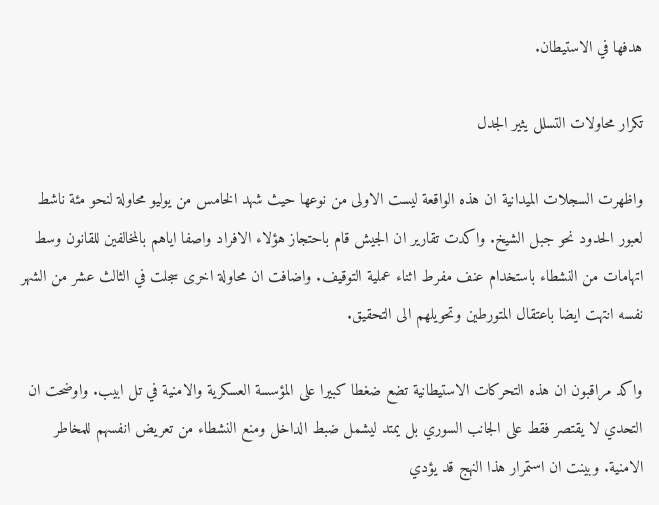هدفها في الاستيطان.

تكرار محاولات التسلل يثير الجدل

واظهرت السجلات الميدانية ان هذه الواقعة ليست الاولى من نوعها حيث شهد الخامس من يوليو محاولة لنحو مئة ناشط لعبور الحدود نحو جبل الشيخ. واكدت تقارير ان الجيش قام باحتجاز هؤلاء الافراد واصفا اياهم بالمخالفين للقانون وسط اتهامات من النشطاء باستخدام عنف مفرط اثناء عملية التوقيف. واضافت ان محاولة اخرى سجلت في الثالث عشر من الشهر نفسه انتهت ايضا باعتقال المتورطين وتحويلهم الى التحقيق.

واكد مراقبون ان هذه التحركات الاستيطانية تضع ضغطا كبيرا على المؤسسة العسكرية والامنية في تل ابيب. واوضحت ان التحدي لا يقتصر فقط على الجانب السوري بل يمتد ليشمل ضبط الداخل ومنع النشطاء من تعريض انفسهم للمخاطر الامنية. وبينت ان استمرار هذا النهج قد يؤدي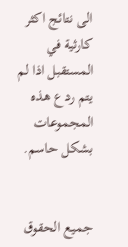الى نتائج اكثر كارثية في المستقبل اذا لم يتم ردع هذه المجموعات بشكل حاسم.


جميع الحقوق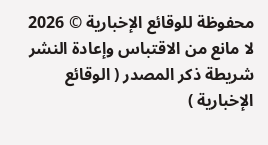محفوظة للوقائع الإخبارية © 2026
لا مانع من الاقتباس وإعادة النشر شريطة ذكر المصدر ( الوقائع الإخبارية )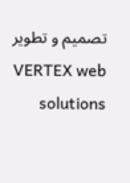تصميم و تطوير VERTEX web solutions